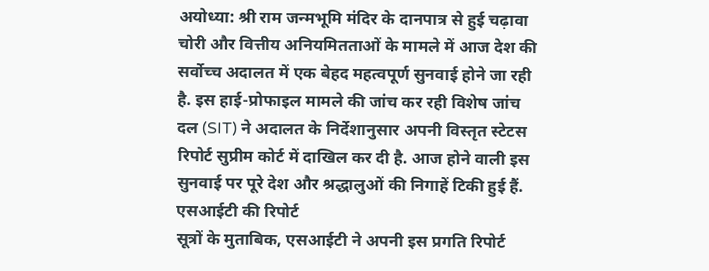अयोध्या: श्री राम जन्मभूमि मंदिर के दानपात्र से हुई चढ़ावा चोरी और वित्तीय अनियमितताओं के मामले में आज देश की सर्वोच्च अदालत में एक बेहद महत्वपूर्ण सुनवाई होने जा रही है. इस हाई-प्रोफाइल मामले की जांच कर रही विशेष जांच दल (SIT) ने अदालत के निर्देशानुसार अपनी विस्तृत स्टेटस रिपोर्ट सुप्रीम कोर्ट में दाखिल कर दी है. आज होने वाली इस सुनवाई पर पूरे देश और श्रद्धालुओं की निगाहें टिकी हुई हैं.
एसआईटी की रिपोर्ट
सूत्रों के मुताबिक, एसआईटी ने अपनी इस प्रगति रिपोर्ट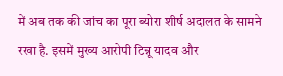में अब तक की जांच का पूरा ब्योरा शीर्ष अदालत के सामने रखा है. इसमें मुख्य आरोपी टिन्नू यादव और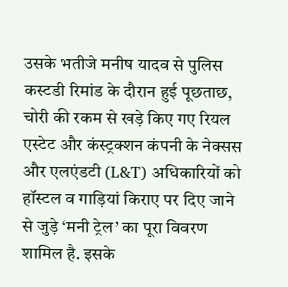उसके भतीजे मनीष यादव से पुलिस कस्टडी रिमांड के दौरान हुई पूछताछ, चोरी की रकम से खड़े किए गए रियल एस्टेट और कंस्ट्रक्शन कंपनी के नेक्सस और एलएंडटी (L&T) अधिकारियों को हॉस्टल व गाड़ियां किराए पर दिए जाने से जुड़े ‘मनी ट्रेल’ का पूरा विवरण शामिल है. इसके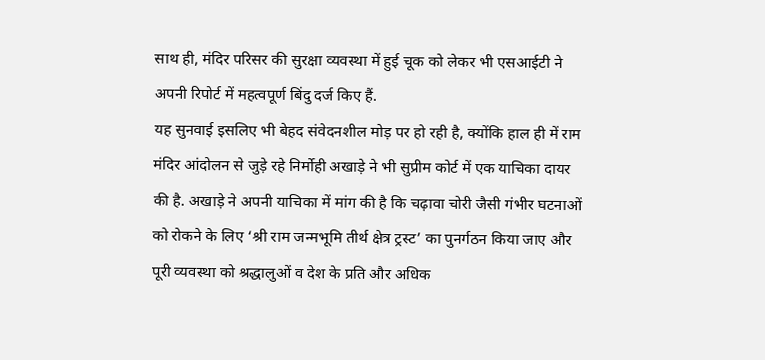साथ ही, मंदिर परिसर की सुरक्षा व्यवस्था में हुई चूक को लेकर भी एसआईटी ने अपनी रिपोर्ट में महत्वपूर्ण बिंदु दर्ज किए हैं.
यह सुनवाई इसलिए भी बेहद संवेदनशील मोड़ पर हो रही है, क्योंकि हाल ही में राम मंदिर आंदोलन से जुड़े रहे निर्मोही अखाड़े ने भी सुप्रीम कोर्ट में एक याचिका दायर की है. अखाड़े ने अपनी याचिका में मांग की है कि चढ़ावा चोरी जैसी गंभीर घटनाओं को रोकने के लिए ‘श्री राम जन्मभूमि तीर्थ क्षेत्र ट्रस्ट’ का पुनर्गठन किया जाए और पूरी व्यवस्था को श्रद्धालुओं व देश के प्रति और अधिक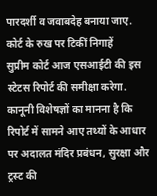पारदर्शी व जवाबदेह बनाया जाए.
कोर्ट के रुख पर टिकीं निगाहें
सुप्रीम कोर्ट आज एसआईटी की इस स्टेटस रिपोर्ट की समीक्षा करेगा. कानूनी विशेषज्ञों का मानना है कि रिपोर्ट में सामने आए तथ्यों के आधार पर अदालत मंदिर प्रबंधन, सुरक्षा और ट्रस्ट की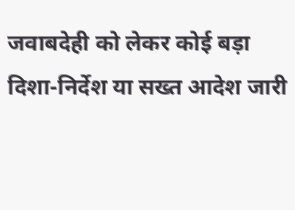जवाबदेही को लेकर कोई बड़ा दिशा-निर्देश या सख्त आदेश जारी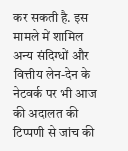कर सकती है. इस मामले में शामिल अन्य संदिग्धों और वित्तीय लेन-देन के नेटवर्क पर भी आज की अदालत की टिप्पणी से जांच की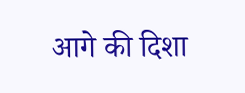आगे की दिशा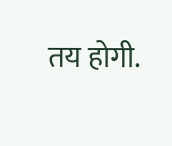तय होगी.